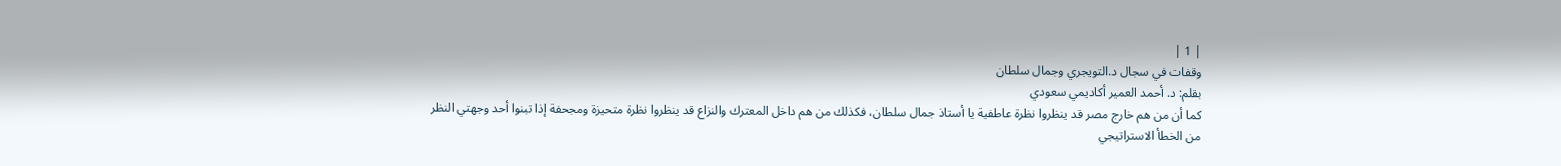| 1 |
وقفات في سجال د.التويجري وجمال سلطان
بقلم: د. أحمد العمير أكاديمي سعودي
كما أن من هم خارج مصر قد ينظروا نظرة عاطفية يا أستاذ جمال سلطان، فكذلك من هم داخل المعترك والنزاع قد ينظروا نظرة متحيزة ومجحفة إذا تبنوا أحد وجهتي النظر
من الخطأ الاستراتيجي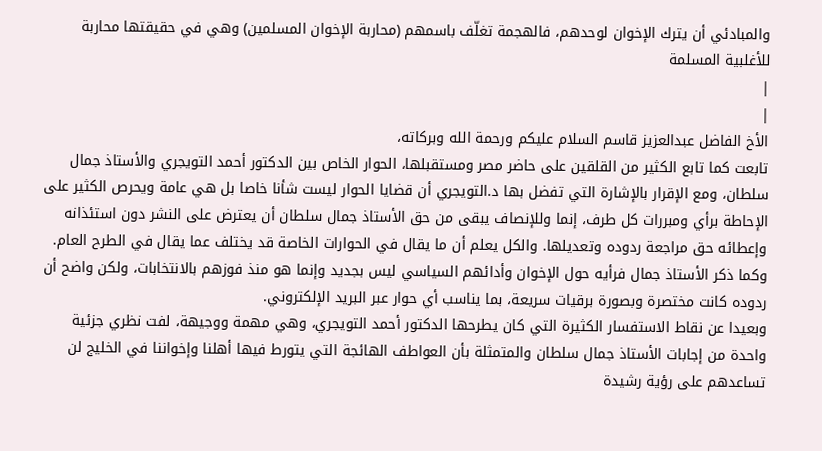والمبادئي أن يترك الإخوان لوحدهم، فالهجمة تغلّف باسمهم (محاربة الإخوان المسلمين) وهي في حقيقتها محاربة للأغلبية المسلمة
|
|
الأخ الفاضل عبدالعزيز قاسم السلام عليكم ورحمة الله وبركاته،
تابعت كما تابع الكثير من القلقين على حاضر مصر ومستقبلها، الحوار الخاص بين الدكتور أحمد التويجري والأستاذ جمال سلطان، ومع الإقرار بالإشارة التي تفضل بها د.التويجري أن قضايا الحوار ليست شأنا خاصا بل هي عامة ويحرص الكثير على الإحاطة برأي ومبررات كل طرف، إنما وللإنصاف يبقى من حق الأستاذ جمال سلطان أن يعترض على النشر دون استئذانه وإعطائه حق مراجعة ردوده وتعديلها. والكل يعلم أن ما يقال في الحوارات الخاصة قد يختلف عما يقال في الطرح العام. وكما ذكر الأستاذ جمال فرأيه حول الإخوان وأدائهم السياسي ليس بجديد وإنما هو منذ فوزهم بالانتخابات، ولكن واضح أن ردوده كانت مختصرة وبصورة برقيات سريعة، بما يناسب أي حوار عبر البريد الإلكتروني.
وبعيدا عن نقاط الاستفسار الكثيرة التي كان يطرحها الدكتور أحمد التويجري، وهي مهمة ووجيهة، لفت نظري جزئية واحدة من إجابات الأستاذ جمال سلطان والمتمثلة بأن العواطف الهائجة التي يتورط فيها أهلنا وإخواننا في الخليج لن تساعدهم على رؤية رشيدة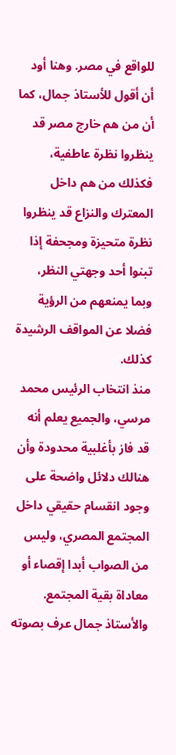للواقع في مصر. وهنا أود أن أقول للأستاذ جمال، كما أن من هم خارج مصر قد ينظروا نظرة عاطفية، فكذلك من هم داخل المعترك والنزاع قد ينظروا نظرة متحيزة ومجحفة إذا تبنوا أحد وجهتي النظر، وبما يمنعهم من الرؤية فضلا عن المواقف الرشيدة كذلك.
منذ انتخاب الرئيس محمد مرسي، والجميع يعلم أنه قد فاز بأغلبية محدودة وأن هنالك دلائل واضحة على وجود انقسام حقيقي داخل المجتمع المصري، وليس من الصواب أبدا إقصاء أو معاداة بقية المجتمع. والأستاذ جمال عرف بصوته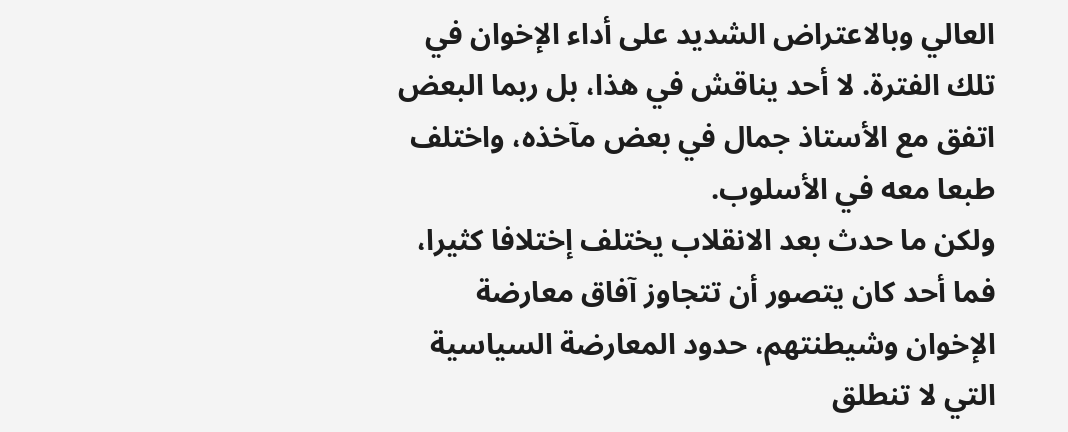العالي وبالاعتراض الشديد على أداء الإخوان في تلك الفترة. لا أحد يناقش في هذا، بل ربما البعض اتفق مع الأستاذ جمال في بعض مآخذه، واختلف طبعا معه في الأسلوب.
ولكن ما حدث بعد الانقلاب يختلف إختلافا كثيرا، فما أحد كان يتصور أن تتجاوز آفاق معارضة الإخوان وشيطنتهم، حدود المعارضة السياسية التي لا تنطلق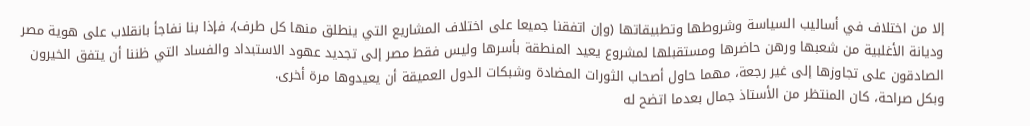إلا من اختلاف في أساليب السياسة وشروطها وتطبيقاتها (وإن اتفقنا جميعا على اختلاف المشاريع التي ينطلق منها كل طرف)، فإذا بنا نفاجأ بانقلاب على هوية مصر وديانة الأغلبية من شعبها ورهن حاضرها ومستقبلها لمشروع يعيد المنطقة بأسرها وليس فقط مصر إلى تجديد عهود الاستبداد والفساد التي ظننا أن يتفق الخيرون الصادقون على تجاوزها إلى غير رجعة، مهما حاول أصحاب الثورات المضادة وشبكات الدول العميقة أن يعيدوها مرة أخرى.
وبكل صراحة، كان المنتظر من الأستاذ جمال بعدما اتضح له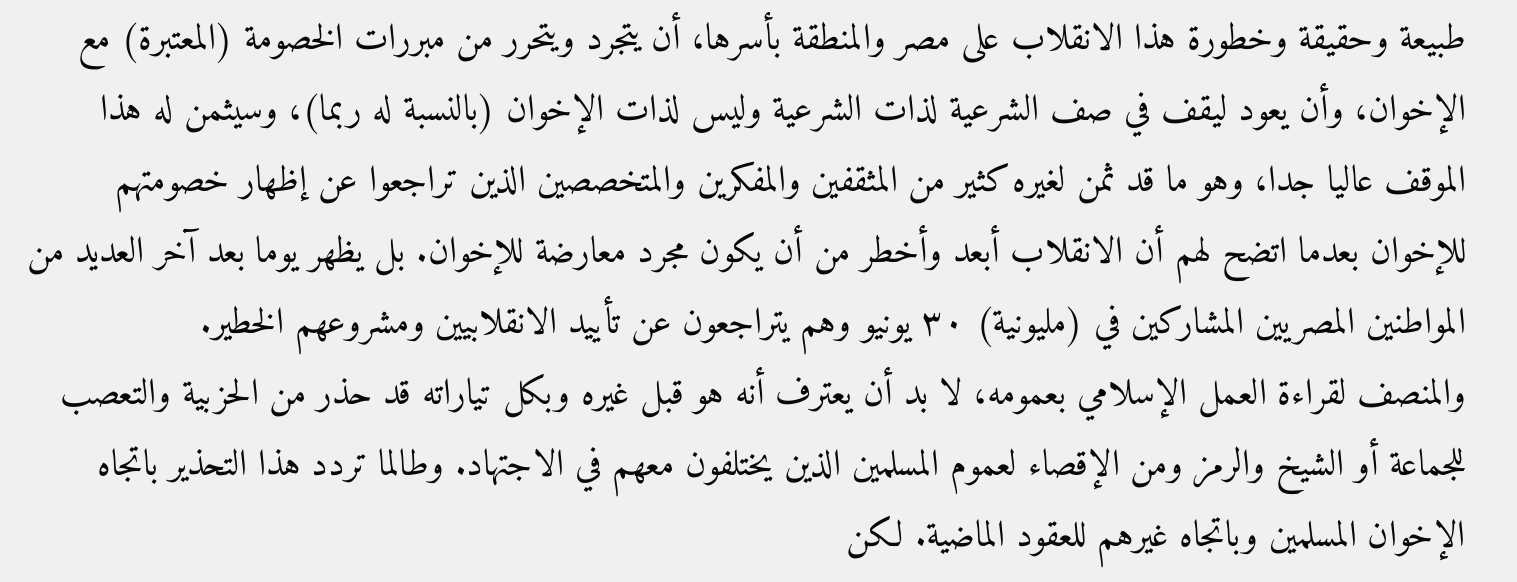طبيعة وحقيقة وخطورة هذا الانقلاب على مصر والمنطقة بأسرها، أن يتجرد ويتحرر من مبررات الخصومة (المعتبرة) مع الإخوان، وأن يعود ليقف في صف الشرعية لذات الشرعية وليس لذات الإخوان (بالنسبة له ربما)، وسيثمن له هذا الموقف عاليا جدا، وهو ما قد ثمن لغيره كثير من المثقفين والمفكرين والمتخصصين الذين تراجعوا عن إظهار خصومتهم للإخوان بعدما اتضح لهم أن الانقلاب أبعد وأخطر من أن يكون مجرد معارضة للإخوان. بل يظهر يوما بعد آخر العديد من المواطنين المصريين المشاركين في (مليونية) ٣٠ يونيو وهم يتراجعون عن تأييد الانقلابيين ومشروعهم الخطير.
والمنصف لقراءة العمل الإسلامي بعمومه، لا بد أن يعترف أنه هو قبل غيره وبكل تياراته قد حذر من الحزبية والتعصب للجماعة أو الشيخ والرمز ومن الإقصاء لعموم المسلمين الذين يختلفون معهم في الاجتهاد. وطالما تردد هذا التحذير باتجاه الإخوان المسلمين وباتجاه غيرهم للعقود الماضية. لكن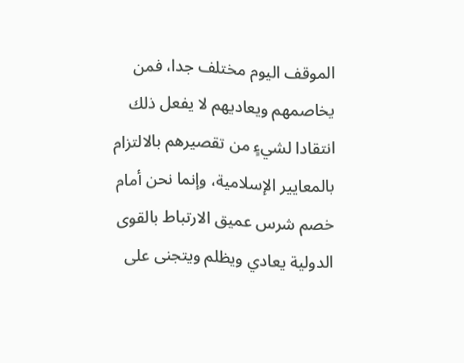الموقف اليوم مختلف جدا، فمن يخاصمهم ويعاديهم لا يفعل ذلك انتقادا لشيءٍ من تقصيرهم بالالتزام بالمعايير الإسلامية، وإنما نحن أمام خصم شرس عميق الارتباط بالقوى الدولية يعادي ويظلم ويتجنى على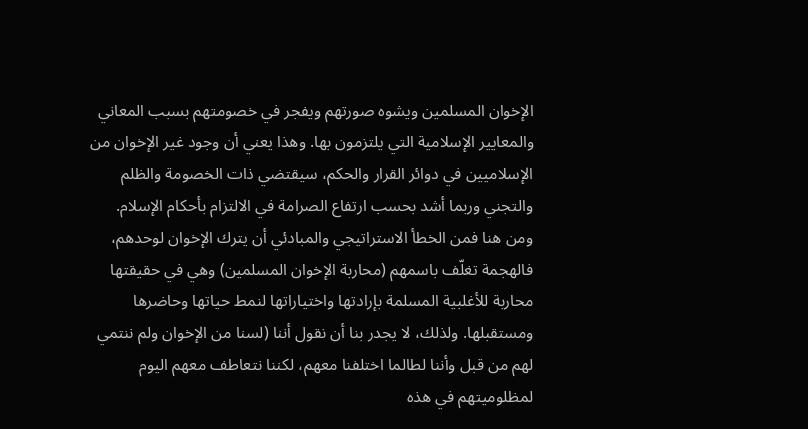الإخوان المسلمين ويشوه صورتهم ويفجر في خصومتهم بسبب المعاني والمعايير الإسلامية التي يلتزمون بها. وهذا يعني أن وجود غير الإخوان من الإسلاميين في دوائر القرار والحكم، سيقتضي ذات الخصومة والظلم والتجني وربما أشد بحسب ارتفاع الصرامة في الالتزام بأحكام الإسلام.
ومن هنا فمن الخطأ الاستراتيجي والمبادئي أن يترك الإخوان لوحدهم، فالهجمة تغلّف باسمهم (محاربة الإخوان المسلمين) وهي في حقيقتها محاربة للأغلبية المسلمة بإرادتها واختياراتها لنمط حياتها وحاضرها ومستقبلها. ولذلك، لا يجدر بنا أن نقول أننا (لسنا من الإخوان ولم ننتمي لهم من قبل وأننا لطالما اختلفنا معهم، لكننا نتعاطف معهم اليوم لمظلوميتهم في هذه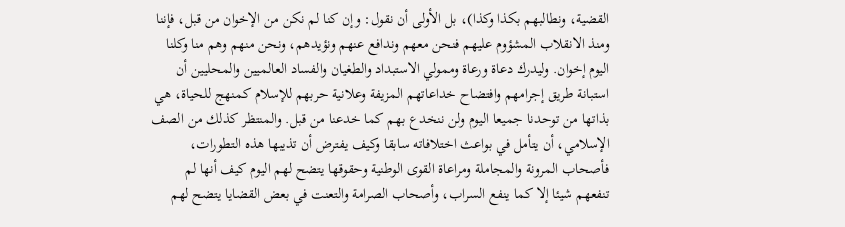القضية، ونطالبهم بكذا وكذا)، بل الأولى أن نقول: وإن كنا لم نكن من الإخوان من قبل، فإننا ومنذ الانقلاب المشؤوم عليهم فنحن معهم وندافع عنهم ونؤيدهم، ونحن منهم وهم منا وكلنا اليوم إخوان. وليدرك دعاة ورعاة وممولي الاستبداد والطغيان والفساد العالميين والمحليين أن استبانة طريق إجرامهم وافتضاح خداعاتهم المزيفة وعلانية حربهم للإسلام كمنهج للحياة، هي بذاتها من توحدنا جميعا اليوم ولن ننخدع بهم كما خدعنا من قبل. والمنتظر كذلك من الصف الإسلامي، أن يتأمل في بواعث اختلافاته سابقا وكيف يفترض أن تذيبها هذه التطورات، فأصحاب المرونة والمجاملة ومراعاة القوى الوطنية وحقوقها يتضح لهم اليوم كيف أنها لم تنفعهم شيئا إلا كما ينفع السراب، وأصحاب الصرامة والتعنت في بعض القضايا يتضح لهم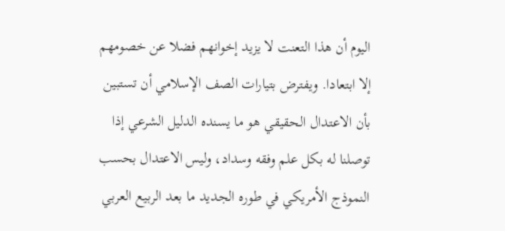اليوم أن هذا التعنت لا يزيد إخوانهم فضلا عن خصومهم إلا ابتعادا. ويفترض بتيارات الصف الإسلامي أن تستبين بأن الاعتدال الحقيقي هو ما يسنده الدليل الشرعي إذا توصلنا له بكل علم وفقه وسداد، وليس الاعتدال بحسب النموذج الأمريكي في طوره الجديد ما بعد الربيع العربي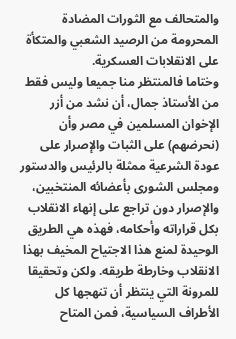والمتحالف مع الثورات المضادة المحرومة من الرصيد الشعبي والمتكأة على الانقلابات العسكرية.
وختاما فالمنتظر منا جميعا وليس فقط من الأستاذ جمال، أن نشد من أزر الإخوان المسلمين في مصر وأن (نحرضهم) على الثبات والإصرار على عودة الشرعية ممثلة بالرئيس والدستور ومجلس الشورى بأعضائه المنتخبين، والإصرار دون تراجع على إنهاء الانقلاب بكل قراراته وأحكامه، فهذه هي الطريق الوحيدة لمنع هذا الاجتياح المخيف بهذا الانقلاب وخارطة طريقه. ولكن وتحقيقا للمرونة التي ينتظر أن تنهجها كل الأطراف السياسية، فمن المتاح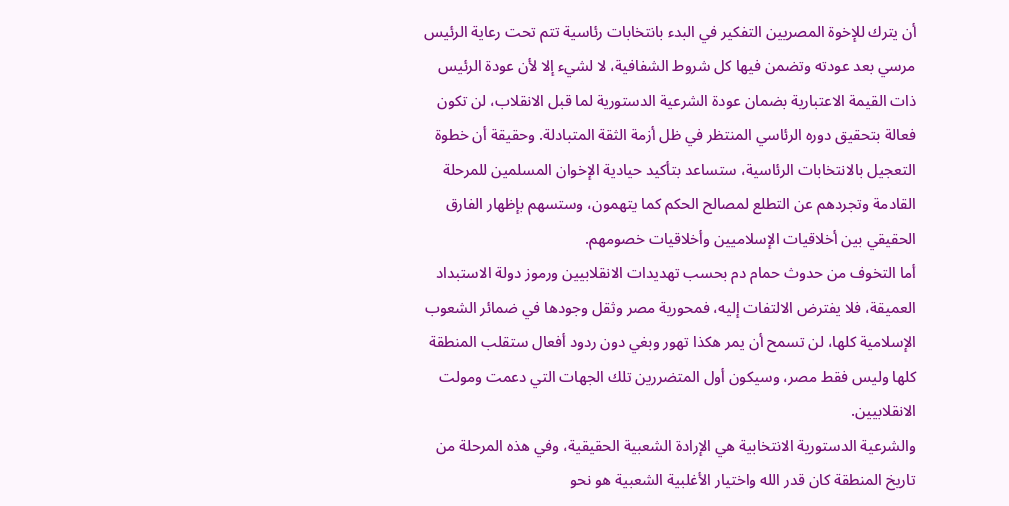أن يترك للإخوة المصريين التفكير في البدء بانتخابات رئاسية تتم تحت رعاية الرئيس مرسي بعد عودته وتضمن فيها كل شروط الشفافية، لا لشيء إلا لأن عودة الرئيس ذات القيمة الاعتبارية بضمان عودة الشرعية الدستورية لما قبل الانقلاب، لن تكون فعالة بتحقيق دوره الرئاسي المنتظر في ظل أزمة الثقة المتبادلة. وحقيقة أن خطوة التعجيل بالانتخابات الرئاسية، ستساعد بتأكيد حيادية الإخوان المسلمين للمرحلة القادمة وتجردهم عن التطلع لمصالح الحكم كما يتهمون، وستسهم بإظهار الفارق الحقيقي بين أخلاقيات الإسلاميين وأخلاقيات خصومهم.
أما التخوف من حدوث حمام دم بحسب تهديدات الانقلابيين ورموز دولة الاستبداد العميقة، فلا يفترض الالتفات إليه، فمحورية مصر وثقل وجودها في ضمائر الشعوب الإسلامية كلها، لن تسمح أن يمر هكذا تهور وبغي دون ردود أفعال ستقلب المنطقة كلها وليس فقط مصر، وسيكون أول المتضررين تلك الجهات التي دعمت ومولت الانقلابيين.
والشرعية الدستورية الانتخابية هي الإرادة الشعبية الحقيقية، وفي هذه المرحلة من تاريخ المنطقة كان قدر الله واختيار الأغلبية الشعبية هو نحو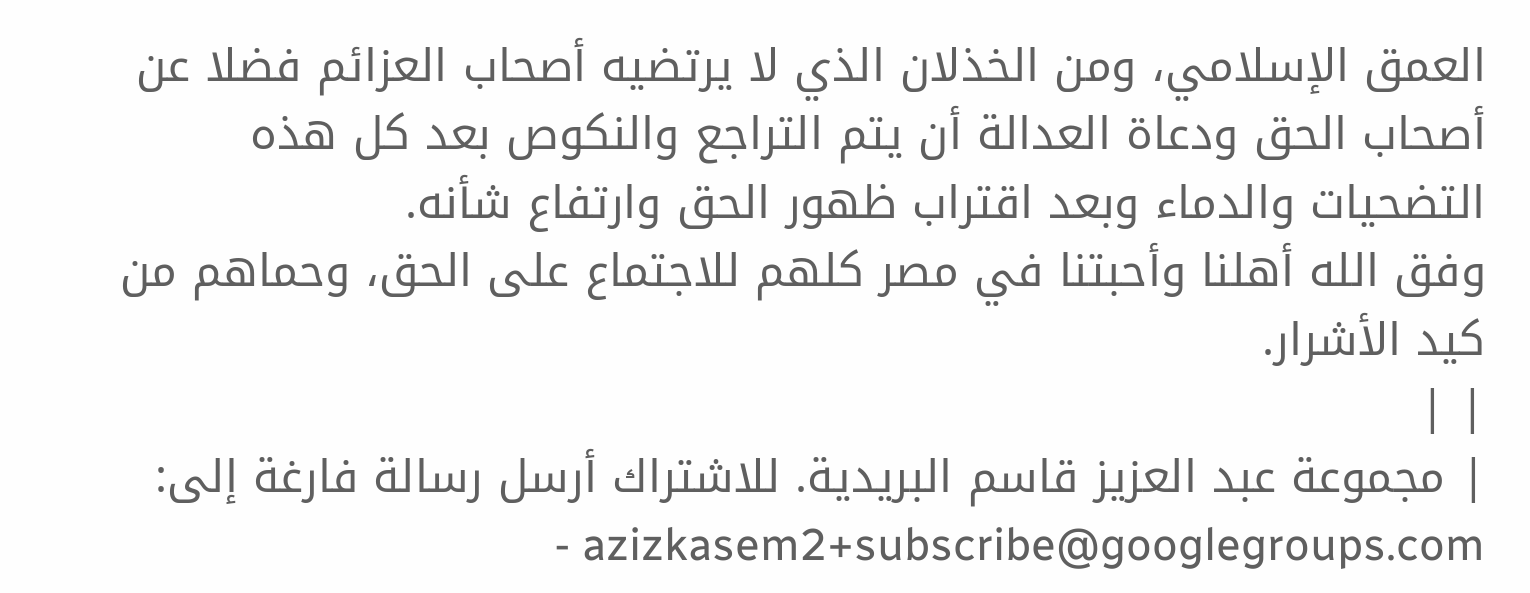العمق الإسلامي، ومن الخذلان الذي لا يرتضيه أصحاب العزائم فضلا عن أصحاب الحق ودعاة العدالة أن يتم التراجع والنكوص بعد كل هذه التضحيات والدماء وبعد اقتراب ظهور الحق وارتفاع شأنه.
وفق الله أهلنا وأحبتنا في مصر كلهم للاجتماع على الحق، وحماهم من كيد الأشرار.
| |
| مجموعة عبد العزيز قاسم البريدية. للاشتراك أرسل رسالة فارغة إلى: azizkasem2+subscribe@googlegroups.com -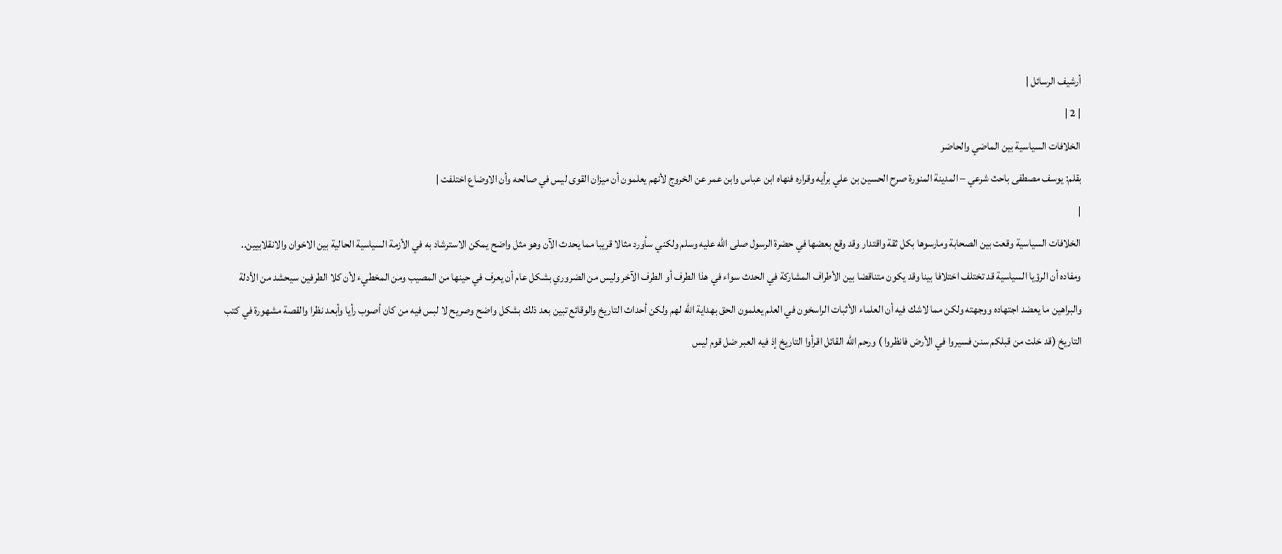أرشيف الرسائل |
| 2 |
الخلافات السياسية بين الماضي والحاضر
بقلم: يوسف مصطفى باحث شرعي – المدينة المنورة صرح الحسين بن علي برأيه وقراره فنهاه ابن عباس وابن عمر عن الخروج لأنهم يعلمون أن ميزان القوى ليس في صالحه وأن الاوضاع اختلفت |
|
الخلافات السياسية وقعت بين الصحابة ومارسوها بكل ثقة واقتدار وقد وقع بعضها في حضرة الرسول صلى الله عليه وسلم ولكني سأورد مثالا قريبا مما يحدث الآن وهو مثل واضح يمكن الاسترشاد به في الأزمة السياسية الحالية بين الاخوان والانقلابيين..
ومفاده أن الرؤيا السياسية قد تختلف اختلافا بينا وقد يكون متناقضا بين الأطراف المشاركة في الحدث سواء في هذا الطرف أو الطرف الآخر وليس من الضروري بشكل عام أن يعرف في حينها من المصيب ومن المخطيء لأن كلا الطرفين سيحشد من الأدلة والبراهين ما يعضد اجتهاده ووجهته ولكن مما لاشك فيه أن العلماء الأثبات الراسخون في العلم يعلمون الحق بهداية الله لهم ولكن أحداث التاريخ والوقائع تبين بعد ذلك بشكل واضح وصريح لا لبس فيه من كان أصوب رأيا وأبعد نظرا والقصة مشهورة في كتب التاريخ (قد خلت من قبلكم سنن فسيروا في الأرض فانظروا ) ورحم الله القائل اقرأوا التاريخ إذ فيه العبر ضل قوم ليس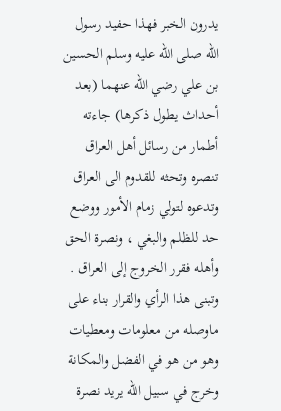يدرون الخبر فهذا حفيد رسول الله صلى الله عليه وسلم الحسين بن علي رضي الله عنهما (بعد أحداث يطول ذكرها) جاءته أطمار من رسائل أهل العراق تنصره وتحثه للقدوم الى العراق وتدعوه لتولي زمام الأمور ووضع حد للظلم والبغي ، ونصرة الحق وأهله فقرر الخروج إلى العراق . وتبنى هذا الرأي والقرار بناء على ماوصله من معلومات ومعطيات وهو من هو في الفضل والمكانة وخرج في سبيل الله يريد نصرة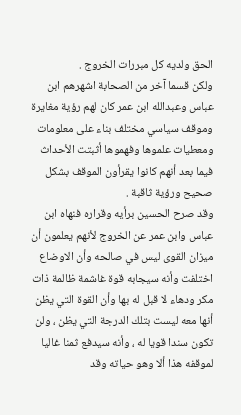الحق ولديه كل مبررات الخروج .
ولكن قسما آخر من الصحابة اشهرهم ابن عباس وعبدالله ابن عمر كان لهم رؤية مغايرة وموقف سياسي مختلف بناء على معلومات ومعطيات علموها وفهموها أثبتت الأحداث فيما بعد أنهم كانوا يقرأون الموقف بشكل صحيح ورؤية ثاقبة .
وقد صرح الحسين برأيه وقراره فنهاه ابن عباس وابن عمر عن الخروج لأنهم يعلمون أن ميزان القوى ليس في صالحه وأن الاوضاع اختلفت وأنه سيجابه قوة غاشمة ظالمة ذات مكر ودهاء لا قبل له بها وأن القوة التي يظن أنها معه ليست بتلك الدرجة التي يظن ، ولن تكون سندا قويا له ، وأنه سيدفع ثمنا غاليا لموقفه هذا ألا وهو حياته وقد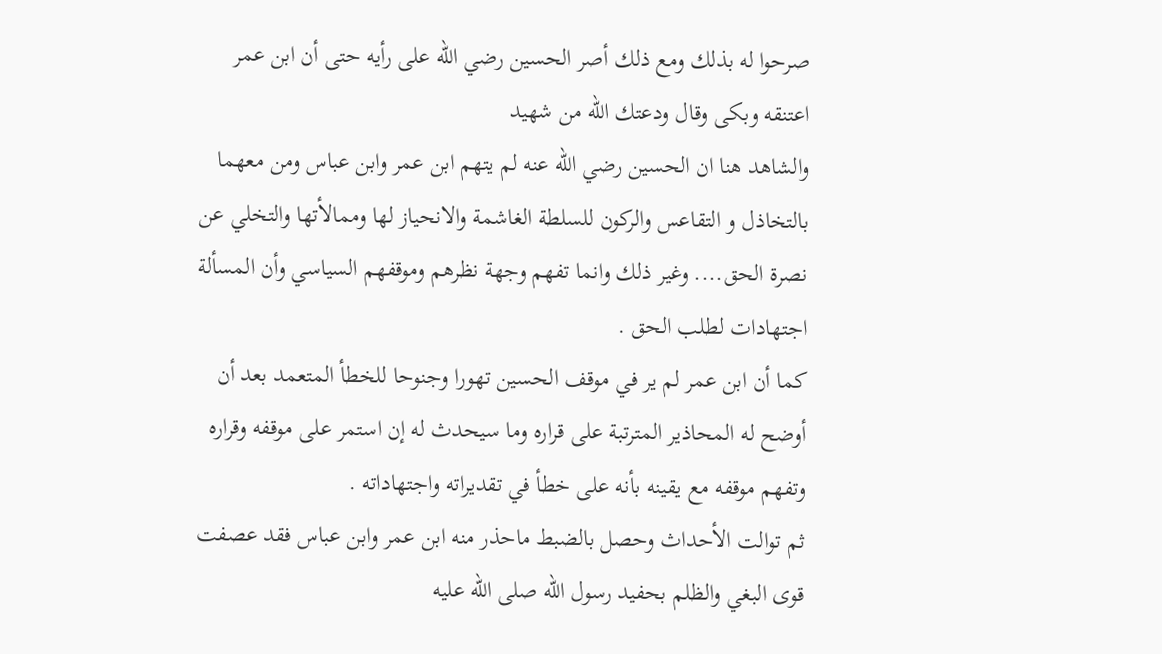صرحوا له بذلك ومع ذلك أصر الحسين رضي الله على رأيه حتى أن ابن عمر اعتنقه وبكى وقال ودعتك الله من شهيد
والشاهد هنا ان الحسين رضي الله عنه لم يتهم ابن عمر وابن عباس ومن معهما بالتخاذل و التقاعس والركون للسلطة الغاشمة والانحياز لها وممالأتها والتخلي عن نصرة الحق.... وغير ذلك وانما تفهم وجهة نظرهم وموقفهم السياسي وأن المسألة اجتهادات لطلب الحق .
كما أن ابن عمر لم ير في موقف الحسين تهورا وجنوحا للخطأ المتعمد بعد أن أوضح له المحاذير المترتبة على قراره وما سيحدث له إن استمر على موقفه وقراره وتفهم موقفه مع يقينه بأنه على خطأ في تقديراته واجتهاداته .
ثم توالت الأحداث وحصل بالضبط ماحذر منه ابن عمر وابن عباس فقد عصفت قوى البغي والظلم بحفيد رسول الله صلى الله عليه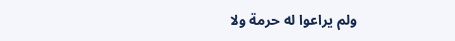ولم يراعوا له حرمة ولا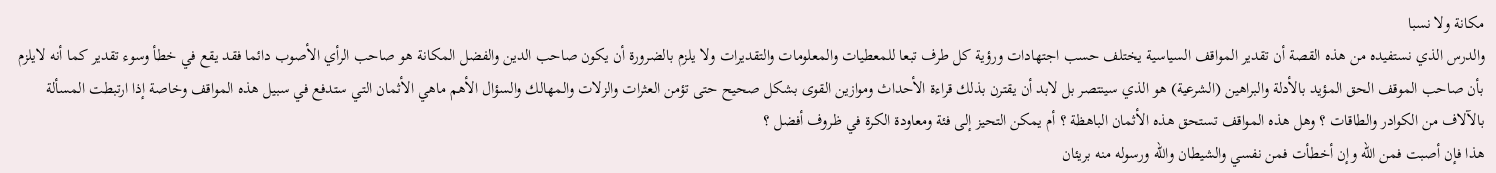مكانة ولا نسبا
والدرس الذي نستفيده من هذه القصة أن تقدير المواقف السياسية يختلف حسب اجتهادات ورؤية كل طرف تبعا للمعطيات والمعلومات والتقديرات ولا يلزم بالضرورة أن يكون صاحب الدين والفضل المكانة هو صاحب الرأي الأصوب دائما فقد يقع في خطأ وسوء تقدير كما أنه لايلزم بأن صاحب الموقف الحق المؤيد بالأدلة والبراهين (الشرعية) هو الذي سينتصر بل لابد أن يقترن بذلك قراءة الأحداث وموازين القوى بشكل صحيح حتى تؤمن العثرات والزلات والمهالك والسؤال الأهم ماهي الأثمان التي ستدفع في سبيل هذه المواقف وخاصة إذا ارتبطت المسألة بالآلاف من الكوادر والطاقات ؟ وهل هذه المواقف تستحق هذه الأثمان الباهظة ؟ أم يمكن التحيز إلى فئة ومعاودة الكرة في ظروف أفضل ؟
هذا فإن أصبت فمن الله وإن أخطأت فمن نفسي والشيطان والله ورسوله منه بريئان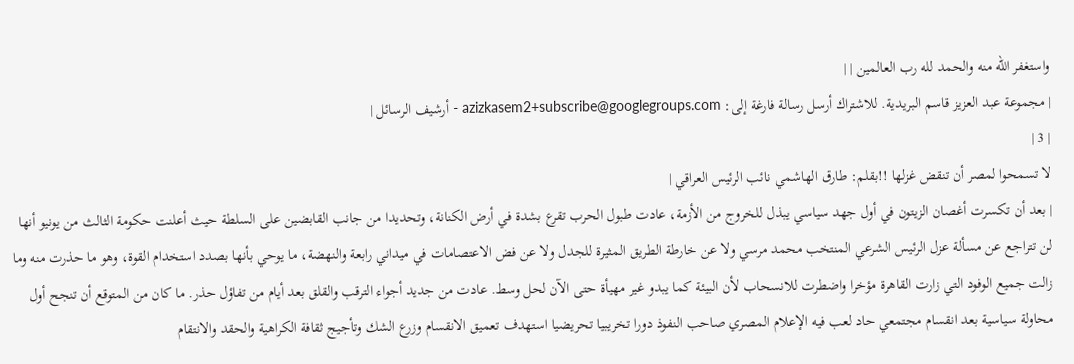واستغفر الله منه والحمد لله رب العالمين | |
| مجموعة عبد العزيز قاسم البريدية. للاشتراك أرسل رسالة فارغة إلى: azizkasem2+subscribe@googlegroups.com - أرشيف الرسائل |
| 3 |
لا تسمحوا لمصر أن تنقض غزلها !!بقلم: طارق الهاشمي نائب الرئيس العراقي |
| بعد أن تكسرت أغصان الزيتون في أول جهد سياسي يبذل للخروج من الأزمة، عادت طبول الحرب تقرع بشدة في أرض الكنانة، وتحديدا من جانب القابضين على السلطة حيث أعلنت حكومة الثالث من يونيو أنها لن تتراجع عن مسألة عزل الرئيس الشرعي المنتخب محمد مرسي ولا عن خارطة الطريق المثيرة للجدل ولا عن فض الاعتصامات في ميداني رابعة والنهضة، ما يوحي بأنها بصدد استخدام القوة، وهو ما حذرت منه وما زالت جميع الوفود التي زارت القاهرة مؤخرا واضطرت للانسحاب لأن البيئة كما يبدو غير مهيأة حتى الآن لحل وسط. عادت من جديد أجواء الترقب والقلق بعد أيام من تفاؤل حذر. ما كان من المتوقع أن تنجح أول محاولة سياسية بعد انقسام مجتمعي حاد لعب فيه الإعلام المصري صاحب النفوذ دورا تخريبيا تحريضيا استهدف تعميق الانقسام وزرع الشك وتأجيج ثقافة الكراهية والحقد والانتقام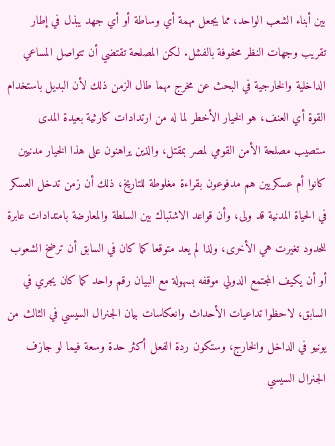بين أبناء الشعب الواحد، مما يجعل مهمة أي وساطة أو أي جهد يبذل في إطار تقريب وجهات النظر محفوفة بالفشل. لكن المصلحة تقتضي أن تتواصل المساعي الداخلية والخارجية في البحث عن مخرج مهما طال الزمن ذلك لأن البديل باستخدام القوة أي العنف، هو الخيار الأخطر لما له من ارتدادات كارثية بعيدة المدى ستصيب مصلحة الأمن القومي لمصر بمقتل، والذين يراهنون على هذا الخيار مدنيين كانوا أم عسكريين هم مدفوعون بقراءة مغلوطة للتاريخ، ذلك أن زمن تدخل العسكر في الحياة المدنية قد ولى، وأن قواعد الاشتباك بين السلطة والمعارضة بامتدادات عابرة للحدود تغيرت هي الأخرى، ولذا لم يعد متوقعا كما كان في السابق أن ترضخ الشعوب أو أن يكيف المجتمع الدولي موقفه بسهولة مع البيان رقم واحد كما كان يجري في السابق، لاحظوا تداعيات الأحداث وانعكاسات بيان الجنرال السيسي في الثالث من يونيو في الداخل والخارج، وستكون ردة الفعل أكثر حدة وسعة فيما لو جازف الجنرال السيسي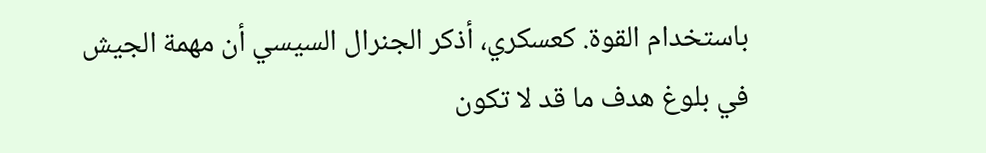باستخدام القوة. كعسكري، أذكر الجنرال السيسي أن مهمة الجيش في بلوغ هدف ما قد لا تكون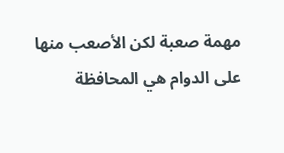مهمة صعبة لكن الأصعب منها على الدوام هي المحافظة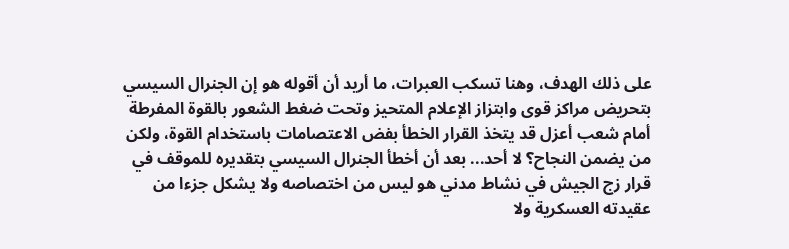على ذلك الهدف، وهنا تسكب العبرات، ما أريد أن أقوله هو إن الجنرال السيسي بتحريض مراكز قوى وابتزاز الإعلام المتحيز وتحت ضغط الشعور بالقوة المفرطة أمام شعب أعزل قد يتخذ القرار الخطأ بفض الاعتصامات باستخدام القوة، ولكن من يضمن النجاح؟ لا أحد... بعد أن أخطأ الجنرال السيسي بتقديره للموقف في قرار زج الجيش في نشاط مدني هو ليس من اختصاصه ولا يشكل جزءا من عقيدته العسكرية ولا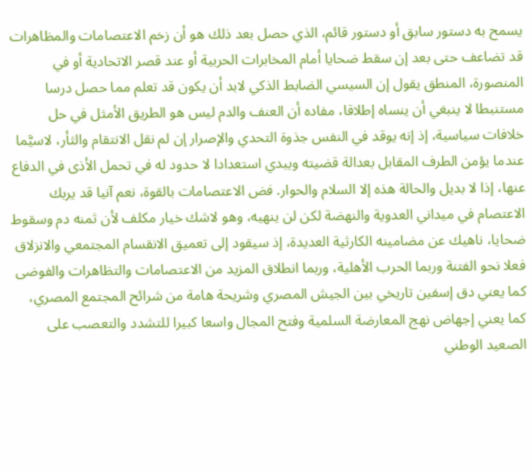يسمح به دستور سابق أو دستور قائم، الذي حصل بعد ذلك هو أن زخم الاعتصامات والمظاهرات قد تضاعف حتى بعد إن سقط ضحايا أمام المخابرات الحربية أو عند قصر الاتحادية أو في المنصورة، المنطق يقول إن السيسي الضابط الذكي لابد أن يكون قد تعلم مما حصل درسا مستنبطا لا ينبغي أن ينساه إطلاقا، مفاده أن العنف والدم ليس هو الطريق الأمثل في حل خلافات سياسية، إذ إنه يوقد في النفس جذوة التحدي والإصرار إن لم نقل الانتقام والثأر، لاسيَّما عندما يؤمن الطرف المقابل بعدالة قضيته ويبدي استعدادا لا حدود له في تحمل الأذى في الدفاع عنها، إذا لا بديل والحالة هذه إلا السلام والحوار. فض الاعتصامات بالقوة، نعم آنيا قد يربك الاعتصام في ميداني العدوية والنهضة لكن لن ينهيه، وهو لاشك خيار مكلف لأن ثمنه دم وسقوط ضحايا، ناهيك عن مضامينه الكارثية العديدة، إذ سيقود إلى تعميق الانقسام المجتمعي والانزلاق فعلا نحو الفتنة وربما الحرب الأهلية، وربما انطلاق المزيد من الاعتصامات والتظاهرات والفوضى كما يعني دق إسفين تاريخي بين الجيش المصري وشريحة هامة من شرائح المجتمع المصري، كما يعني إجهاض نهج المعارضة السلمية وفتح المجال واسعا كبيرا للتشدد والتعصب على الصعيد الوطني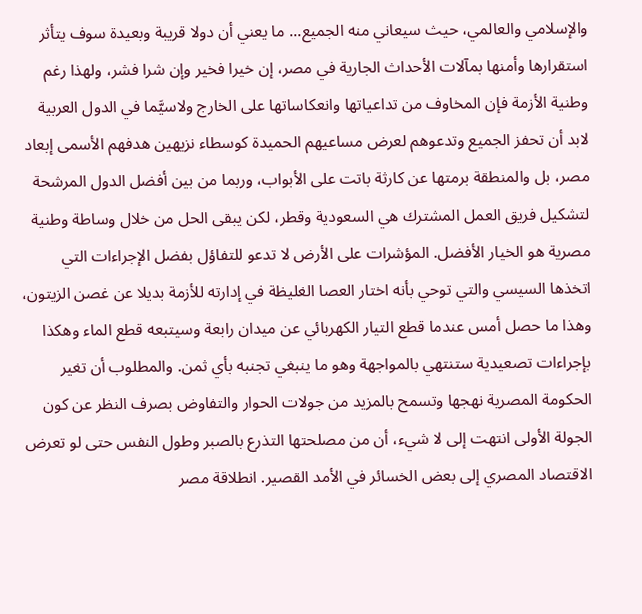والإسلامي والعالمي، حيث سيعاني منه الجميع... ما يعني أن دولا قريبة وبعيدة سوف يتأثر استقرارها وأمنها بمآلات الأحداث الجارية في مصر، إن خيرا فخير وإن شرا فشر، ولهذا رغم وطنية الأزمة فإن المخاوف من تداعياتها وانعكاساتها على الخارج ولاسيَّما في الدول العربية لابد أن تحفز الجميع وتدعوهم لعرض مساعيهم الحميدة كوسطاء نزيهين هدفهم الأسمى إبعاد مصر، بل والمنطقة برمتها عن كارثة باتت على الأبواب، وربما من بين أفضل الدول المرشحة لتشكيل فريق العمل المشترك هي السعودية وقطر، لكن يبقى الحل من خلال وساطة وطنية مصرية هو الخيار الأفضل. المؤشرات على الأرض لا تدعو للتفاؤل بفضل الإجراءات التي اتخذها السيسي والتي توحي بأنه اختار العصا الغليظة في إدارته للأزمة بديلا عن غصن الزيتون، وهذا ما حصل أمس عندما قطع التيار الكهربائي عن ميدان رابعة وسيتبعه قطع الماء وهكذا بإجراءات تصعيدية ستنتهي بالمواجهة وهو ما ينبغي تجنبه بأي ثمن. والمطلوب أن تغير الحكومة المصرية نهجها وتسمح بالمزيد من جولات الحوار والتفاوض بصرف النظر عن كون الجولة الأولى انتهت إلى لا شيء، أن من مصلحتها التذرع بالصبر وطول النفس حتى لو تعرض الاقتصاد المصري إلى بعض الخسائر في الأمد القصير. انطلاقة مصر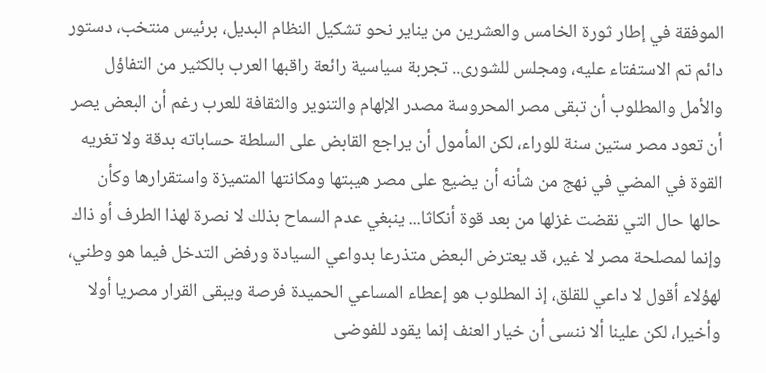الموفقة في إطار ثورة الخامس والعشرين من يناير نحو تشكيل النظام البديل، برئيس منتخب، دستور دائم تم الاستفتاء عليه، ومجلس للشورى.. تجربة سياسية رائعة راقبها العرب بالكثير من التفاؤل والأمل والمطلوب أن تبقى مصر المحروسة مصدر الإلهام والتنوير والثقافة للعرب رغم أن البعض يصر أن تعود مصر ستين سنة للوراء، لكن المأمول أن يراجع القابض على السلطة حساباته بدقة ولا تغريه القوة في المضي في نهج من شأنه أن يضيع على مصر هيبتها ومكانتها المتميزة واستقرارها وكأن حالها حال التي نقضت غزلها من بعد قوة أنكاثا... ينبغي عدم السماح بذلك لا نصرة لهذا الطرف أو ذاك وإنما لمصلحة مصر لا غير، قد يعترض البعض متذرعا بدواعي السيادة ورفض التدخل فيما هو وطني، لهؤلاء أقول لا داعي للقلق، إذ المطلوب هو إعطاء المساعي الحميدة فرصة ويبقى القرار مصريا أولا وأخيرا، لكن علينا ألا ننسى أن خيار العنف إنما يقود للفوضى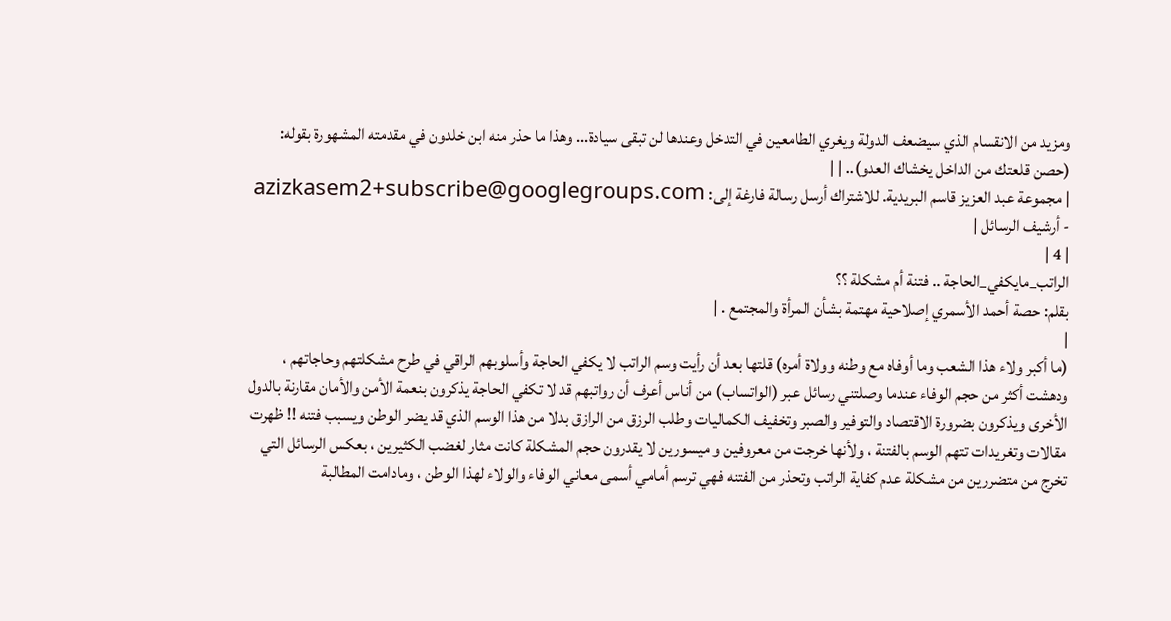ومزيد من الانقسام الذي سيضعف الدولة ويغري الطامعين في التدخل وعندها لن تبقى سيادة... وهذا ما حذر منه ابن خلدون في مقدمته المشهورة بقوله: (حصن قلعتك من الداخل يخشاك العدو).. | |
| مجموعة عبد العزيز قاسم البريدية. للاشتراك أرسل رسالة فارغة إلى: azizkasem2+subscribe@googlegroups.com - أرشيف الرسائل |
| 4 |
الراتب_مايكفي_الحاجة .. فتنة أم مشكلة ؟؟
بقلم: حصة أحمد الأسمري إصلاحية مهتمة بشأن المرأة والمجتمع . |
|
(ما أكبر ولاء هذا الشعب وما أوفاه مع وطنه وولاة أمره) قلتها بعد أن رأيت وسم الراتب لا يكفي الحاجة وأسلوبهم الراقي في طرح مشكلتهم وحاجاتهم ، ودهشت أكثر من حجم الوفاء عندما وصلتني رسائل عبر (الواتساب) من أناس أعرف أن رواتبهم قد لا تكفي الحاجة يذكرون بنعمة الأمن والأمان مقارنة بالدول الأخرى ويذكرون بضرورة الاقتصاد والتوفير والصبر وتخفيف الكماليات وطلب الرزق من الرازق بدلا من هذا الوسم الذي قد يضر الوطن ويسبب فتنه !! ظهرت مقالات وتغريدات تتهم الوسم بالفتنة ، ولأنها خرجت من معروفين و ميسورين لا يقدرون حجم المشكلة كانت مثار لغضب الكثيرين ، بعكس الرسائل التي تخرج من متضررين من مشكلة عدم كفاية الراتب وتحذر من الفتنه فهي ترسم أمامي أسمى معاني الوفاء والولاء لهذا الوطن ، ومادامت المطالبة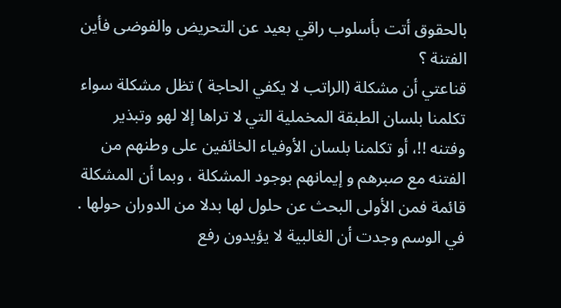بالحقوق أتت بأسلوب راقي بعيد عن التحريض والفوضى فأين الفتنة ؟
قناعتي أن مشكلة (الراتب لا يكفي الحاجة ) تظل مشكلة سواء تكلمنا بلسان الطبقة المخملية التي لا تراها إلا لهو وتبذير وفتنه !!، أو تكلمنا بلسان الأوفياء الخائفين على وطنهم من الفتنه مع صبرهم و إيمانهم بوجود المشكلة ، وبما أن المشكلة قائمة فمن الأولى البحث عن حلول لها بدلا من الدوران حولها . في الوسم وجدت أن الغالبية لا يؤيدون رفع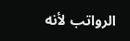الرواتب لأنه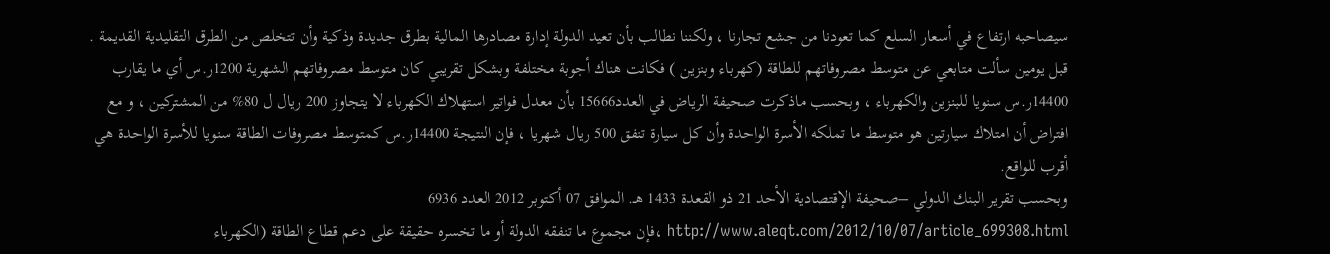سيصاحبه ارتفاع في أسعار السلع كما تعودنا من جشع تجارنا ، ولكننا نطالب بأن تعيد الدولة إدارة مصادرها المالية بطرق جديدة وذكية وأن تتخلص من الطرق التقليدية القديمة .
قبل يومين سألت متابعي عن متوسط مصروفاتهم للطاقة (كهرباء وبنزين ) فكانت هناك أجوبة مختلفة وبشكل تقريبي كان متوسط مصروفاتهم الشهرية 1200ر.س أي ما يقارب 14400ر.س سنويا للبنزين والكهرباء ، وبحسب ماذكرت صحيفة الرياض في العدد15666 بأن معدل فواتير استهلاك الكهرباء لا يتجاوز 200 ريال ل 80% من المشتركين ، و مع افتراض أن امتلاك سيارتين هو متوسط ما تملكه الأسرة الواحدة وأن كل سيارة تنفق 500 ريال شهريا ، فإن النتيجة 14400ر.س كمتوسط مصروفات الطاقة سنويا للأسرة الواحدة هي أقرب للواقع.
وبحسب تقرير البنك الدولي –صحيفة الإقتصادية الأحد 21 ذو القعدة 1433 هـ. الموافق 07 أكتوبر 2012 العدد 6936 http://www.aleqt.com/2012/10/07/article_699308.html ،فإن مجموع ما تنفقه الدولة أو ما تخسره حقيقة على دعم قطاع الطاقة (الكهرباء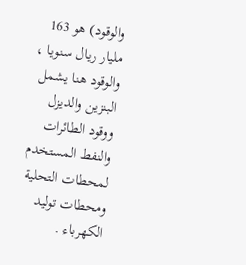والوقود) هو 163 مليار ريال سنويا ، والوقود هنا يشمل البنزين والديزل ووقود الطائرات والنفط المستخدم لمحطات التحلية ومحطات توليد الكهرباء .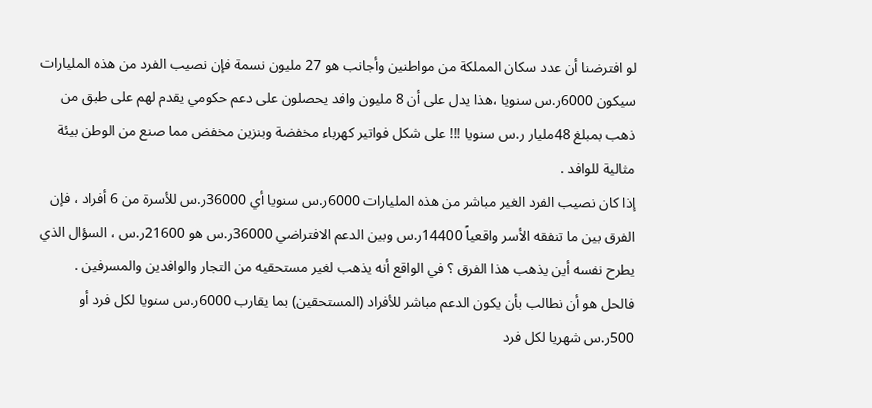لو افترضنا أن عدد سكان المملكة من مواطنين وأجانب هو 27 مليون نسمة فإن نصيب الفرد من هذه المليارات سيكون 6000ر.س سنويا ،هذا يدل على أن 8 مليون وافد يحصلون على دعم حكومي يقدم لهم على طبق من ذهب بمبلغ 48مليار ر.س سنويا !!! على شكل فواتير كهرباء مخفضة وبنزين مخفض مما صنع من الوطن بيئة مثالية للوافد .
إذا كان نصيب الفرد الغير مباشر من هذه المليارات 6000ر.س سنويا أي 36000ر.س للأسرة من 6 أفراد ، فإن الفرق بين ما تنفقه الأسر واقعياً 14400ر.س وبين الدعم الافتراضي 36000ر.س هو 21600ر.س ، السؤال الذي يطرح نفسه أين يذهب هذا الفرق ؟ في الواقع أنه يذهب لغير مستحقيه من التجار والوافدين والمسرفين .
فالحل هو أن نطالب بأن يكون الدعم مباشر للأفراد (المستحقين) بما يقارب 6000ر.س سنويا لكل فرد أو 500ر.س شهريا لكل فرد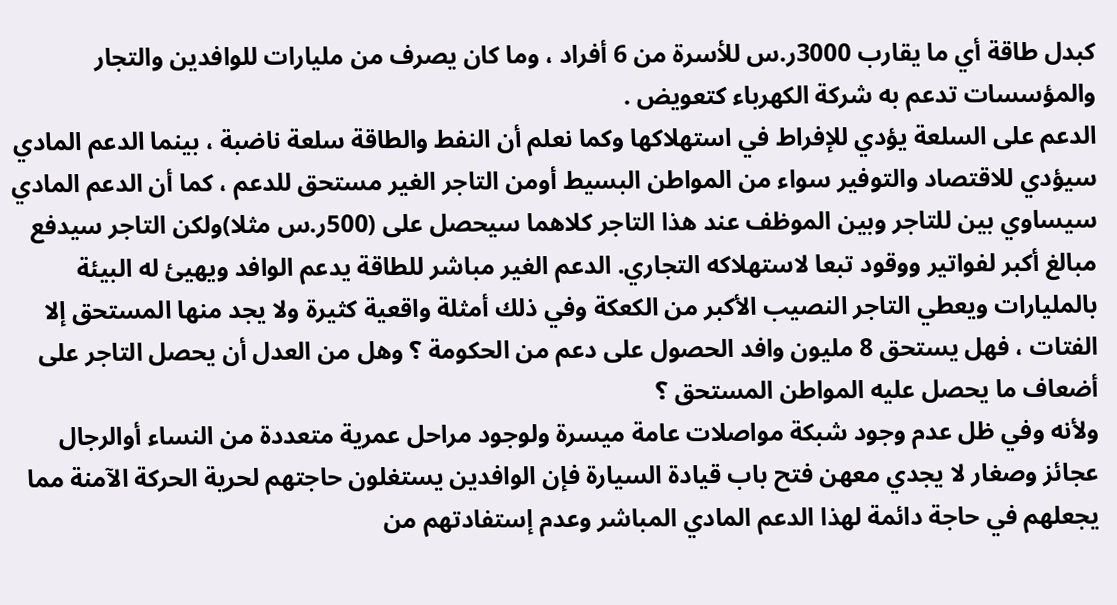كبدل طاقة أي ما يقارب 3000ر.س للأسرة من 6 أفراد ، وما كان يصرف من مليارات للوافدين والتجار والمؤسسات تدعم به شركة الكهرباء كتعويض .
الدعم على السلعة يؤدي للإفراط في استهلاكها وكما نعلم أن النفط والطاقة سلعة ناضبة ، بينما الدعم المادي سيؤدي للاقتصاد والتوفير سواء من المواطن البسيط أومن التاجر الغير مستحق للدعم ، كما أن الدعم المادي سيساوي بين للتاجر وبين الموظف عند هذا التاجر كلاهما سيحصل على (500ر.س مثلا)ولكن التاجر سيدفع مبالغ أكبر لفواتير ووقود تبعا لاستهلاكه التجاري. الدعم الغير مباشر للطاقة يدعم الوافد ويهيئ له البيئة بالمليارات ويعطي التاجر النصيب الأكبر من الكعكة وفي ذلك أمثلة واقعية كثيرة ولا يجد منها المستحق إلا الفتات ، فهل يستحق 8 مليون وافد الحصول على دعم من الحكومة ؟ وهل من العدل أن يحصل التاجر على أضعاف ما يحصل عليه المواطن المستحق ؟
ولأنه وفي ظل عدم وجود شبكة مواصلات عامة ميسرة ولوجود مراحل عمرية متعددة من النساء أوالرجال عجائز وصغار لا يجدي معهن فتح باب قيادة السيارة فإن الوافدين يستغلون حاجتهم لحرية الحركة الآمنة مما يجعلهم في حاجة دائمة لهذا الدعم المادي المباشر وعدم إستفادتهم من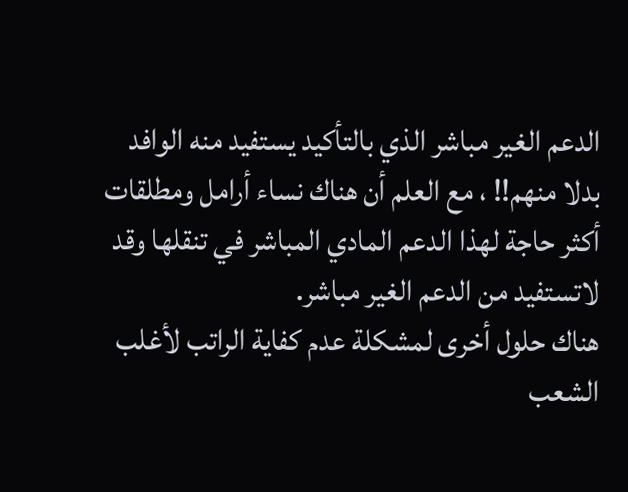الدعم الغير مباشر الذي بالتأكيد يستفيد منه الوافد بدلا منهم!! ، مع العلم أن هناك نساء أرامل ومطلقات أكثر حاجة لهذا الدعم المادي المباشر في تنقلها وقد لاتستفيد من الدعم الغير مباشر.
هناك حلول أخرى لمشكلة عدم كفاية الراتب لأغلب الشعب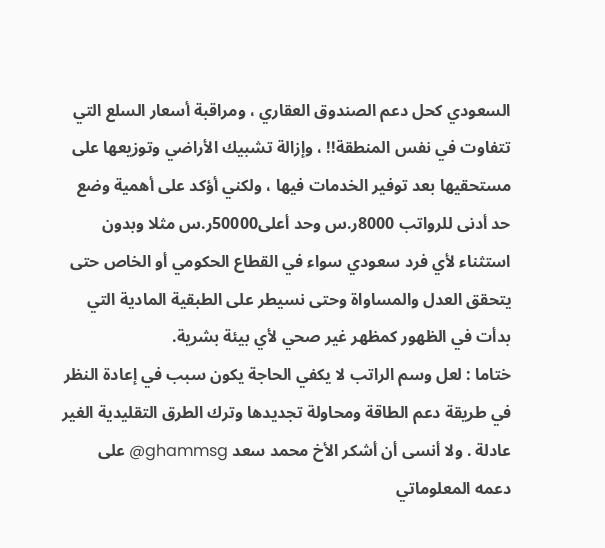السعودي كحل دعم الصندوق العقاري ، ومراقبة أسعار السلع التي تتفاوت في نفس المنطقة!! ، وإزالة تشبيك الأراضي وتوزيعها على مستحقيها بعد توفير الخدمات فيها ، ولكني أؤكد على أهمية وضع حد أدنى للرواتب 8000ر.س وحد أعلى50000ر.س مثلا وبدون استثناء لأي فرد سعودي سواء في القطاع الحكومي أو الخاص حتى يتحقق العدل والمساواة وحتى نسيطر على الطبقية المادية التي بدأت في الظهور كمظهر غير صحي لأي بيئة بشرية.
ختاما : لعل وسم الراتب لا يكفي الحاجة يكون سبب في إعادة النظر في طريقة دعم الطاقة ومحاولة تجديدها وترك الطرق التقليدية الغير عادلة . ولا أنسى أن أشكر الأخ محمد سعد ghammsg@ على دعمه المعلوماتي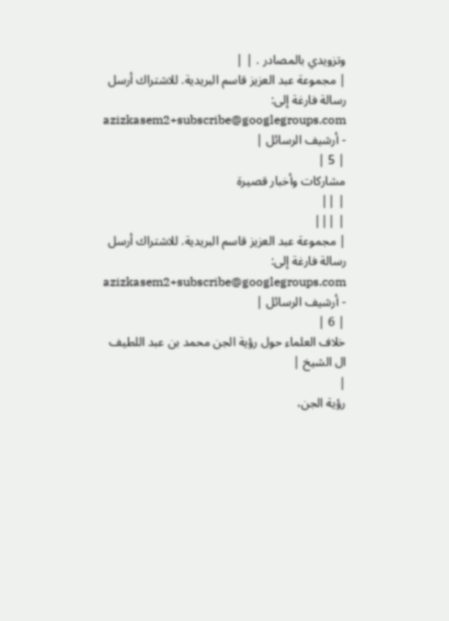وتزويدي بالمصادر . | |
| مجموعة عبد العزيز قاسم البريدية. للاشتراك أرسل رسالة فارغة إلى: azizkasem2+subscribe@googlegroups.com - أرشيف الرسائل |
| 5 |
مشاركات وأخبار قصيرة
| ||
| |||
| مجموعة عبد العزيز قاسم البريدية. للاشتراك أرسل رسالة فارغة إلى: azizkasem2+subscribe@googlegroups.com - أرشيف الرسائل |
| 6 |
خلاف العلماء حول رؤية الجن محمد بن عبد اللطيف ال الشيخ |
|
رؤية الجن،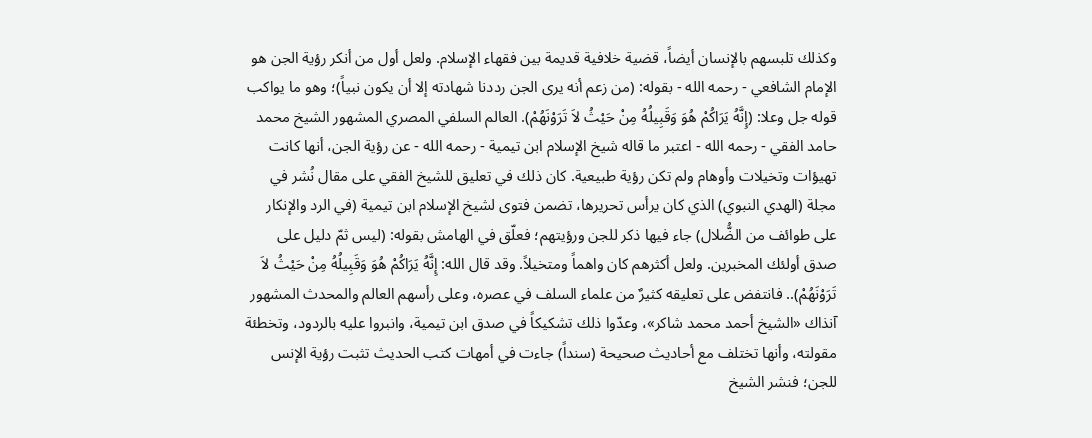وكذلك تلبسهم بالإنسان أيضاً، قضية خلافية قديمة بين فقهاء الإسلام. ولعل أول من أنكر رؤية الجن هو الإمام الشافعي - رحمه الله - بقوله: (من زعم أنه يرى الجن رددنا شهادته إلا أن يكون نبياً)؛ وهو ما يواكب قوله جل وعلا: (إِنَّهُ يَرَاكُمْ هُوَ وَقَبِيلُهُ مِنْ حَيْثُ لاَ تَرَوْنَهُمْ). العالم السلفي المصري المشهور الشيخ محمد حامد الفقي - رحمه الله - اعتبر ما قاله شيخ الإسلام ابن تيمية - رحمه الله - عن رؤية الجن، أنها كانت تهيؤات وتخيلات وأوهام ولم تكن رؤية طبيعية. كان ذلك في تعليق للشيخ الفقي على مقال نُشر في مجلة (الهدي النبوي) الذي كان يرأس تحريرها، تضمن فتوى لشيخ الإسلام ابن تيمية (في الرد والإنكار على طوائف من الضُّلال) جاء فيها ذكر للجن ورؤيتهم؛ فعلّق في الهامش بقوله: (ليس ثمّ دليل على صدق أولئك المخبرين. ولعل أكثرهم كان واهماً ومتخيلاً. وقد قال الله: إِنَّهُ يَرَاكُمْ هُوَ وَقَبِيلُهُ مِنْ حَيْثُ لاَ تَرَوْنَهُمْ).. فانتفض على تعليقه كثيرٌ من علماء السلف في عصره، وعلى رأسهم العالم والمحدث المشهور آنذاك «الشيخ أحمد محمد شاكر»، وعدّوا ذلك تشكيكاً في صدق ابن تيمية، وانبروا عليه بالردود، وتخطئة مقولته، وأنها تختلف مع أحاديث صحيحة (سنداً) جاءت في أمهات كتب الحديث تثبت رؤية الإنس للجن؛ فنشر الشيخ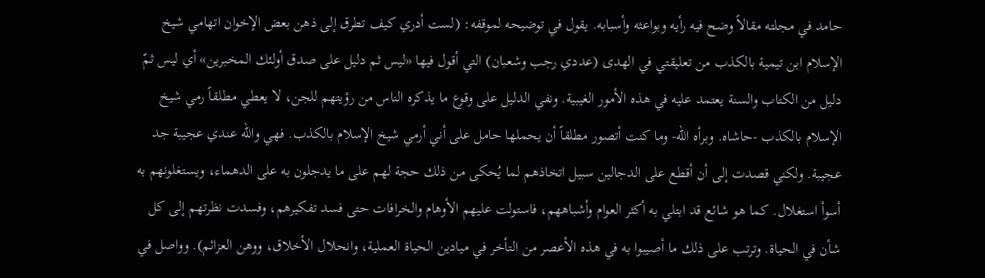حامد في مجلته مقالاً وضح فيه رأيه وبواعثه وأسبابه. يقول في توضيحه لموقفه: (لست أدري كيف تطرق إلى ذهن بعض الإخوان اتهامي شيخ الإسلام ابن تيمية بالكذب من تعليقتي في الهدى (عددي رجب وشعبان) التي أقول فيها «ليس ثم دليل على صدق أولئك المخبرين» أي ليس ثمّ دليل من الكتاب والسنة يعتمد عليه في هذه الأمور الغيبية. ونفي الدليل على وقوع ما يذكره الناس من رؤيتهم للجن، لا يعطي مطلقاً رمي شيخ الإسلام بالكذب -حاشاه. وبرأه الله- وما كنت أتصور مطلقاً أن يحملها حامل على أني أرمي شيخ الإسلام بالكذب. فهي والله عندي عجيبة جد عجيبة. ولكني قصدت إلى أن أقطع على الدجالين سبيل اتخاذهم لما يُحكى من ذلك حجة لهم على ما يدجلون به على الدهماء، ويستغلونهم به أسوأ استغلال. كما هو شائع قد ابتلي به أكثر العوام وأشباههم، فاستولت عليهم الأوهام والخرافات حتى فسد تفكيرهم، وفسدت نظرتهم إلى كل شأن في الحياة. وترتب على ذلك ما أصيبوا به في هذه الأعصر من التأخر في ميادين الحياة العملية، وانحلال الأخلاق، ووهن العزائم). وواصل في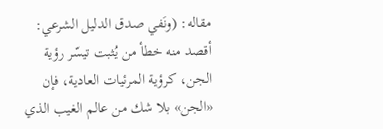مقاله: (ونَفي صدق الدليل الشرعي: أقصد منه خطأ من يُثبت تيسّر رؤية الجن، كرؤية المرئيات العادية، فإن «الجن» بلا شك من عالم الغيب الذي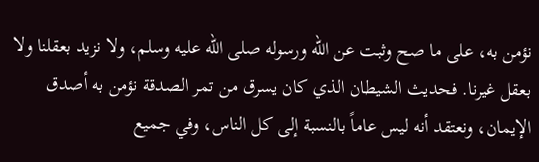نؤمن به، على ما صح وثبت عن الله ورسوله صلى الله عليه وسلم، ولا نزيد بعقلنا ولا بعقل غيرنا. فحديث الشيطان الذي كان يسرق من تمر الصدقة نؤمن به أصدق الإيمان، ونعتقد أنه ليس عاماً بالنسبة إلى كل الناس، وفي جميع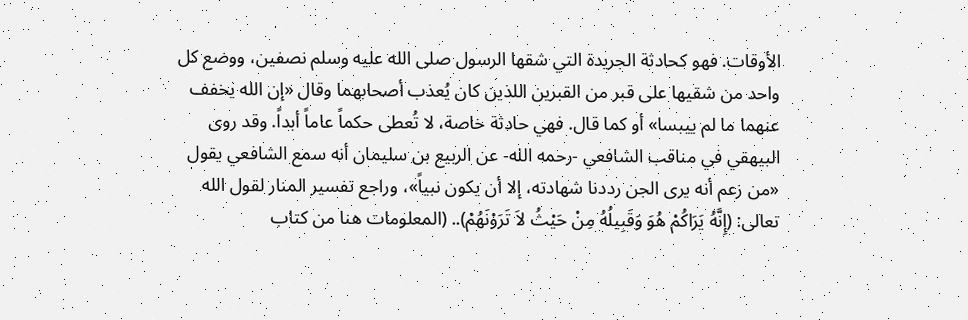الأوقات. فهو كحادثة الجريدة التي شقها الرسول صلى الله عليه وسلم نصفين، ووضع كل واحد من شقيها على قبر من القبرين اللذين كان يُعذب أصحابهما وقال «إن الله يخفف عنهما ما لم ييبسا» أو كما قال. فهي حادثة خاصة، لا تُعطى حكماً عاماً أبداً. وقد روى البيهقي في مناقب الشافعي -رحمه الله- عن الربيع بن سليمان أنه سمع الشافعي يقول «من زعم أنه يرى الجن رددنا شهادته، إلا أن يكون نبياً»، وراجع تفسير المنار لقول الله تعالى: (إِنَّهُ يَرَاكُمْ هُوَ وَقَبِيلُهُ مِنْ حَيْثُ لاَ تَرَوْنَهُمْ).. (المعلومات هنا من كتاب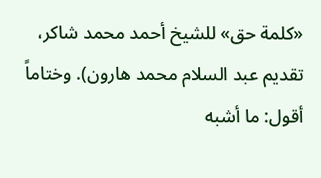«كلمة حق» للشيخ أحمد محمد شاكر، تقديم عبد السلام محمد هارون). وختاماً أقول: ما أشبه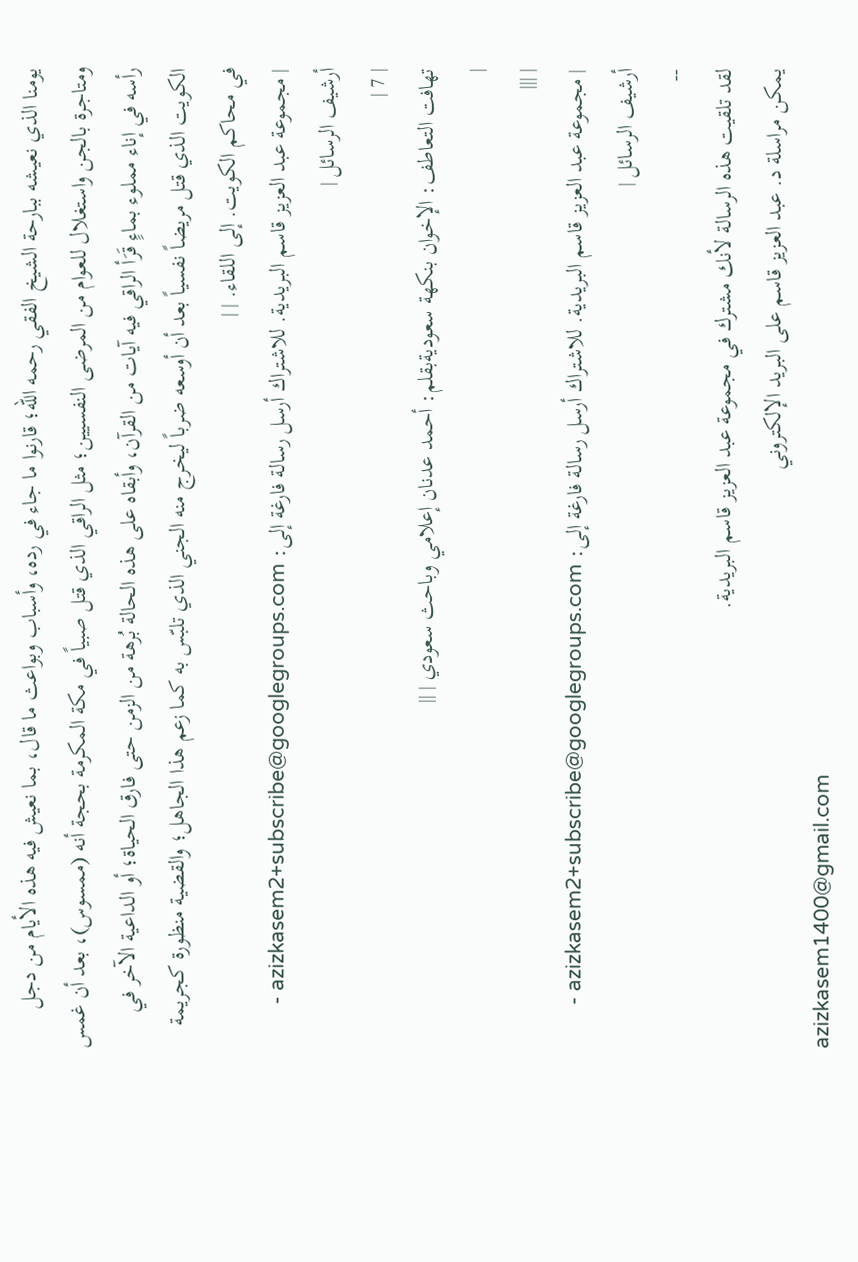يومنا الذي نعيشه ببارحة الشيخ الفقي رحمه الله؛ قارنوا ما جاء في رده، وأسباب وبواعث ما قال، بما نعيش فيه هذه الأيام من دجل ومتاجرة بالجن واستغلال للعوام من المرضى النفسيين؛ مثل الراقي الذي قتل صبياً في مكة المكرمة بحجة أنه (ممسوس)، بعد أن غمس رأسه في إناء مملوء بماءٍ قَرَأ الراقي فيه آيات من القرآن، وأبقاه على هذه الحالة بُرهة من الزمن حتى فارق الحياة؛ أو الداعية الآخر في الكويت الذي قتل مريضاً نفسياً بعد أن أوسعه ضرباً ليخرج منه الجني الذي تلبّس به كما زعم هذا الجاهل؛ والقضية منظورة كجريمة في محاكم الكويت. إلى اللقاء. | |
| مجموعة عبد العزيز قاسم البريدية. للاشتراك أرسل رسالة فارغة إلى: azizkasem2+subscribe@googlegroups.com - أرشيف الرسائل |
| 7 |
تهافت التعاطف: الإخوان بنكهة سعوديةبقلم: أحمد عدنان إعلامي وباحث سعودي | ||
|
| |||
| مجموعة عبد العزيز قاسم البريدية. للاشتراك أرسل رسالة فارغة إلى: azizkasem2+subscribe@googlegroups.com - أرشيف الرسائل |
--
لقد تلقيت هذه الرسالة لأنك مشترك في مجموعة عبد العزيز قاسم البريدية.
يمكن مراسلة د. عبد العزيز قاسم على البريد الإلكتروني
azizkasem1400@gmail.com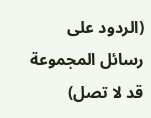(الردود على رسائل المجموعة قد لا تصل)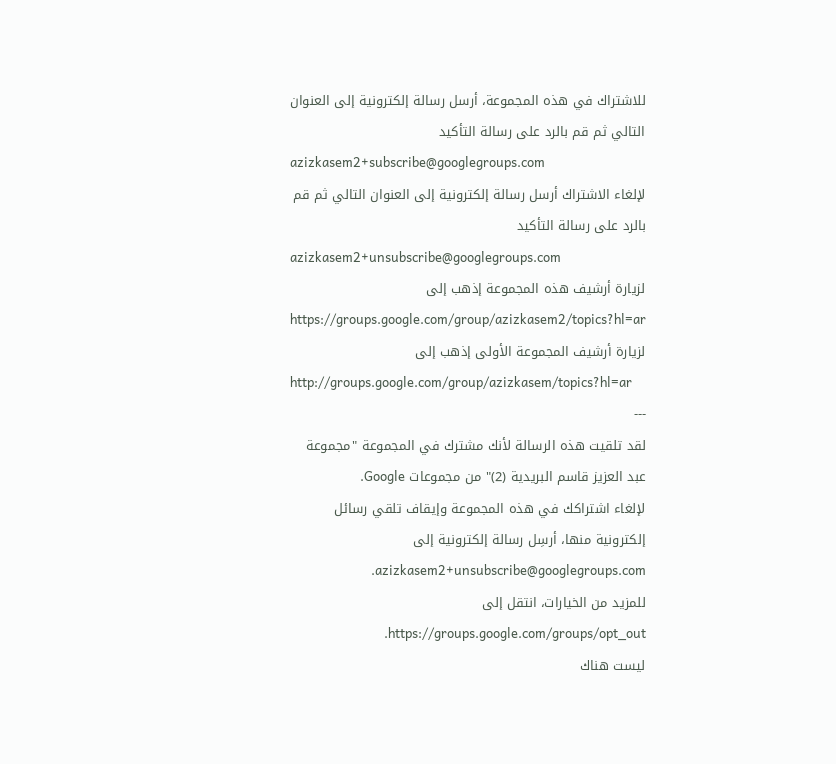للاشتراك في هذه المجموعة، أرسل رسالة إلكترونية إلى العنوان التالي ثم قم بالرد على رسالة التأكيد
azizkasem2+subscribe@googlegroups.com
لإلغاء الاشتراك أرسل رسالة إلكترونية إلى العنوان التالي ثم قم بالرد على رسالة التأكيد
azizkasem2+unsubscribe@googlegroups.com
لزيارة أرشيف هذه المجموعة إذهب إلى
https://groups.google.com/group/azizkasem2/topics?hl=ar
لزيارة أرشيف المجموعة الأولى إذهب إلى
http://groups.google.com/group/azizkasem/topics?hl=ar
---
لقد تلقيت هذه الرسالة لأنك مشترك في المجموعة "مجموعة عبد العزيز قاسم البريدية (2)" من مجموعات Google.
لإلغاء اشتراكك في هذه المجموعة وإيقاف تلقي رسائل إلكترونية منها، أرسِل رسالة إلكترونية إلى azizkasem2+unsubscribe@googlegroups.com.
للمزيد من الخيارات، انتقل إلى https://groups.google.com/groups/opt_out.
ليست هناك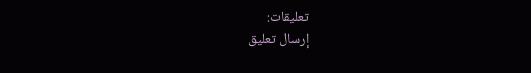تعليقات:
إرسال تعليق